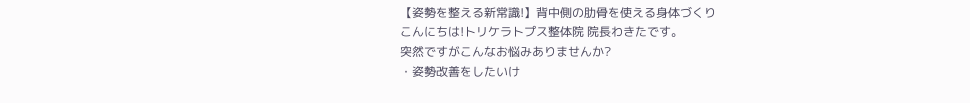【姿勢を整える新常識!】背中側の肋骨を使える身体づくり
こんにちは!トリケラトプス整体院 院長わきたです。
突然ですがこんなお悩みありませんか?
・姿勢改善をしたいけ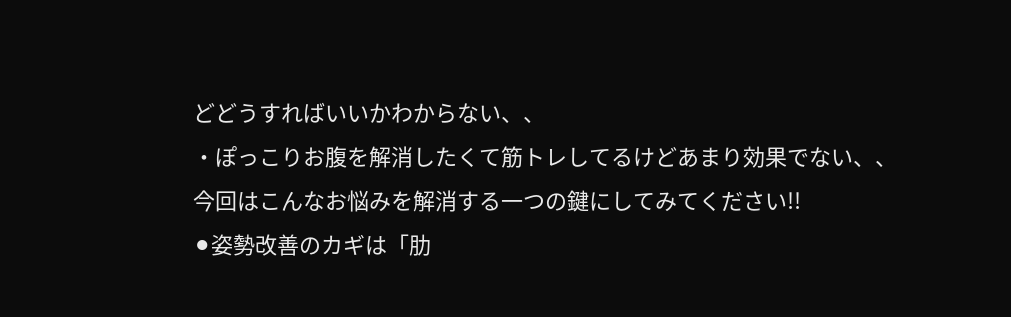どどうすればいいかわからない、、
・ぽっこりお腹を解消したくて筋トレしてるけどあまり効果でない、、
今回はこんなお悩みを解消する一つの鍵にしてみてください!!
⚫姿勢改善のカギは「肋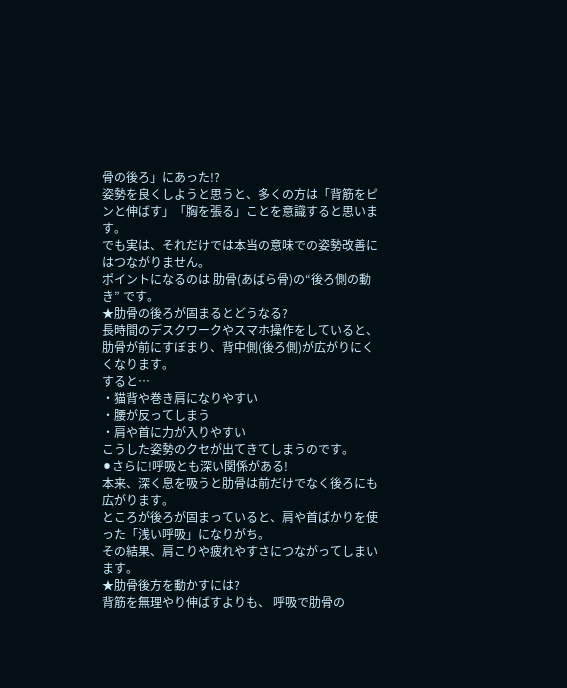骨の後ろ」にあった!?
姿勢を良くしようと思うと、多くの方は「背筋をピンと伸ばす」「胸を張る」ことを意識すると思います。
でも実は、それだけでは本当の意味での姿勢改善にはつながりません。
ポイントになるのは 肋骨(あばら骨)の“後ろ側の動き” です。
★肋骨の後ろが固まるとどうなる?
長時間のデスクワークやスマホ操作をしていると、肋骨が前にすぼまり、背中側(後ろ側)が広がりにくくなります。
すると…
・猫背や巻き肩になりやすい
・腰が反ってしまう
・肩や首に力が入りやすい
こうした姿勢のクセが出てきてしまうのです。
⚫さらに!呼吸とも深い関係がある!
本来、深く息を吸うと肋骨は前だけでなく後ろにも広がります。
ところが後ろが固まっていると、肩や首ばかりを使った「浅い呼吸」になりがち。
その結果、肩こりや疲れやすさにつながってしまいます。
★肋骨後方を動かすには?
背筋を無理やり伸ばすよりも、 呼吸で肋骨の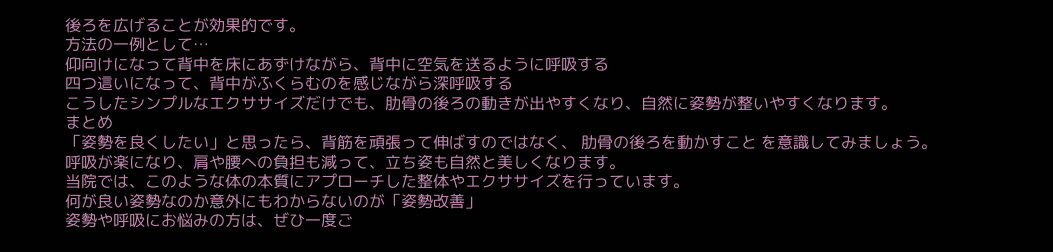後ろを広げることが効果的です。
方法の一例として…
仰向けになって背中を床にあずけながら、背中に空気を送るように呼吸する
四つ這いになって、背中がふくらむのを感じながら深呼吸する
こうしたシンプルなエクササイズだけでも、肋骨の後ろの動きが出やすくなり、自然に姿勢が整いやすくなります。
まとめ
「姿勢を良くしたい」と思ったら、背筋を頑張って伸ばすのではなく、 肋骨の後ろを動かすこと を意識してみましょう。
呼吸が楽になり、肩や腰への負担も減って、立ち姿も自然と美しくなります。
当院では、このような体の本質にアプローチした整体やエクササイズを行っています。
何が良い姿勢なのか意外にもわからないのが「姿勢改善」
姿勢や呼吸にお悩みの方は、ぜひ一度ご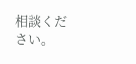相談ください。